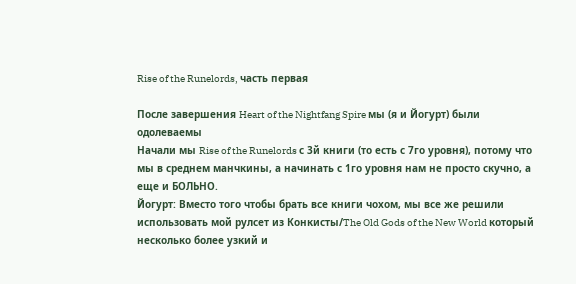Rise of the Runelords, часть первая

После завершения Heart of the Nightfang Spire мы (я и Йогурт) были одолеваемы
Начали мы Rise of the Runelords с 3й книги (то есть с 7го уровня), потому что мы в среднем манчкины, а начинать с 1го уровня нам не просто скучно, а еще и БОЛЬНО.
Йогурт: Вместо того чтобы брать все книги чохом, мы все же решили использовать мой рулсет из Конкисты/The Old Gods of the New World который несколько более узкий и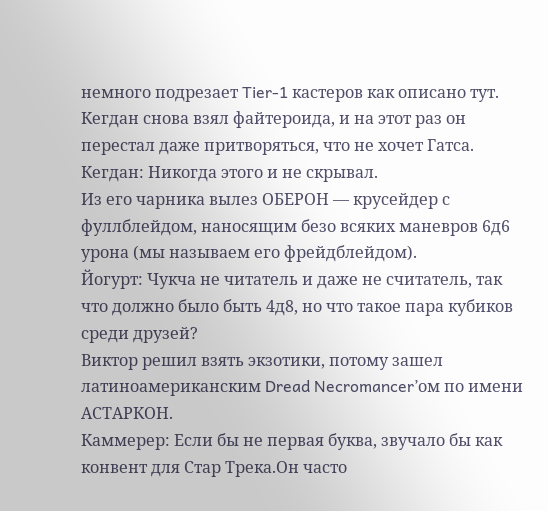немного подрезает Tier-1 кастеров как описано тут.
Кегдан снова взял файтероида, и на этот раз он перестал даже притворяться, что не хочет Гатса.
Кегдан: Никогда этого и не скрывал.
Из его чарника вылез ОБЕРОН — крусейдер с фуллблейдом, наносящим безо всяких маневров 6д6 урона (мы называем его фрейдблейдом).
Йогурт: Чукча не читатель и даже не считатель, так что должно было быть 4д8, но что такое пара кубиков среди друзей?
Виктор решил взять экзотики, потому зашел латиноамериканским Dread Necromancer’ом по имени АСТАРКОН.
Каммерер: Если бы не первая буква, звучало бы как конвент для Стар Трека.Он часто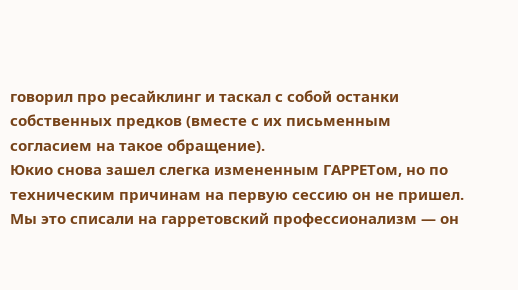говорил про ресайклинг и таскал с собой останки собственных предков (вместе с их письменным согласием на такое обращение).
Юкио снова зашел слегка измененным ГАРРЕТом, но по техническим причинам на первую сессию он не пришел. Мы это списали на гарретовский профессионализм — он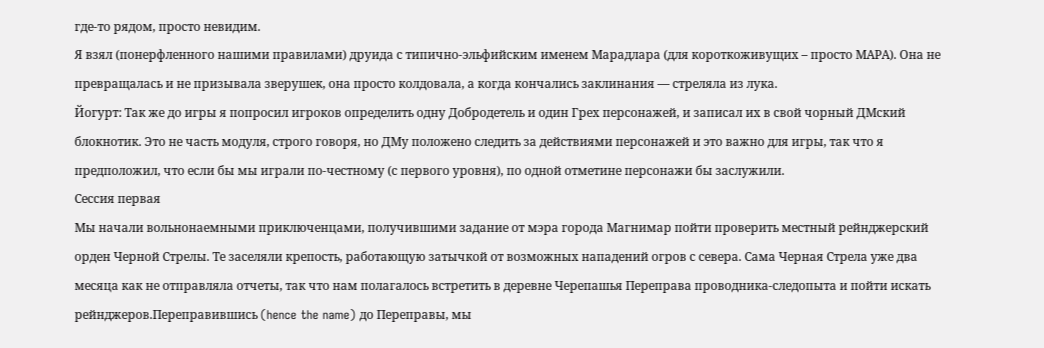где-то рядом, просто невидим.
Я взял (понерфленного нашими правилами) друида с типично-эльфийским именем Марадлара (для короткоживущих – просто МАРА). Она не превращалась и не призывала зверушек, она просто колдовала, а когда кончались заклинания — стреляла из лука.
Йогурт: Так же до игры я попросил игроков определить одну Добродетель и один Грех персонажей, и записал их в свой чорный ДМский блокнотик. Это не часть модуля, строго говоря, но ДМу положено следить за действиями персонажей и это важно для игры, так что я предположил, что если бы мы играли по-честному (с первого уровня), по одной отметине персонажи бы заслужили.
Сессия первая
Мы начали вольнонаемными приключенцами, получившими задание от мэра города Магнимар пойти проверить местный рейнджерский орден Черной Стрелы. Те заселяли крепость, работающую затычкой от возможных нападений огров с севера. Сама Черная Стрела уже два месяца как не отправляла отчеты, так что нам полагалось встретить в деревне Черепашья Переправа проводника-следопыта и пойти искать рейнджеров.Переправившись (hence the name) до Переправы, мы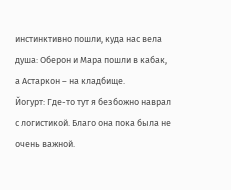инстинктивно пошли, куда нас вела душа: Оберон и Мара пошли в кабак, а Астаркон – на кладбище.
Йогурт: Где-то тут я безбожно наврал с логистикой. Благо она пока была не очень важной.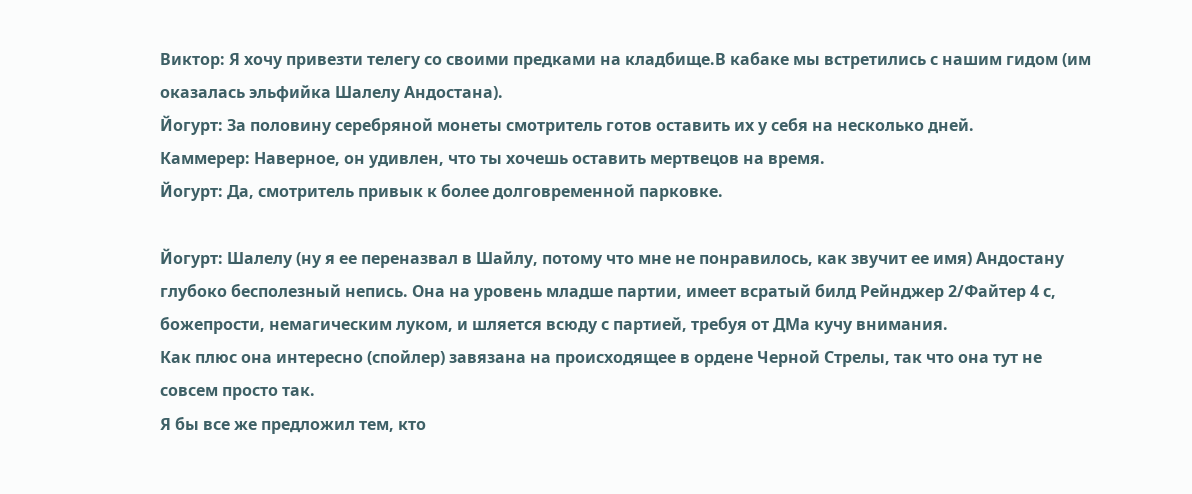Виктор: Я хочу привезти телегу со своими предками на кладбище.В кабаке мы встретились с нашим гидом (им оказалась эльфийка Шалелу Андостана).
Йогурт: За половину серебряной монеты смотритель готов оставить их у себя на несколько дней.
Каммерер: Наверное, он удивлен, что ты хочешь оставить мертвецов на время.
Йогурт: Да, смотритель привык к более долговременной парковке.

Йогурт: Шалелу (ну я ее переназвал в Шайлу, потому что мне не понравилось, как звучит ее имя) Андостану глубоко бесполезный непись. Она на уровень младше партии, имеет всратый билд Рейнджер 2/Файтер 4 с, божепрости, немагическим луком, и шляется всюду с партией, требуя от ДМа кучу внимания.
Как плюс она интересно (спойлер) завязана на происходящее в ордене Черной Стрелы, так что она тут не совсем просто так.
Я бы все же предложил тем, кто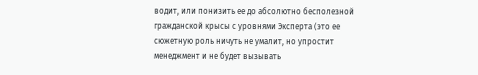водит, или понизить ее до абсолютно бесполезной гражданской крысы с уровнями Эксперта (это ее сюжетную роль ничуть не умалит, но упростит менеджмент и не будет вызывать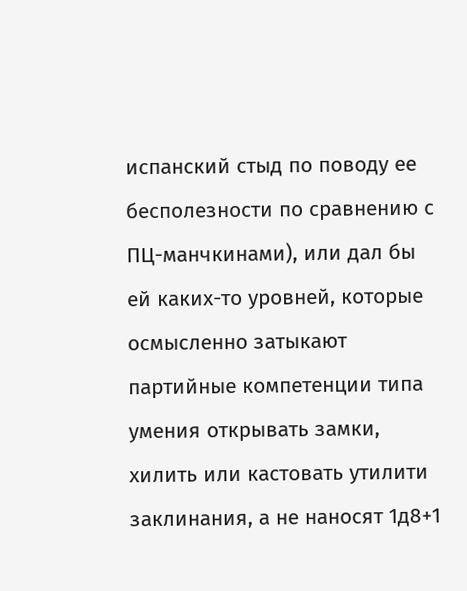испанский стыд по поводу ее бесполезности по сравнению с ПЦ-манчкинами), или дал бы ей каких-то уровней, которые осмысленно затыкают партийные компетенции типа умения открывать замки, хилить или кастовать утилити заклинания, а не наносят 1д8+1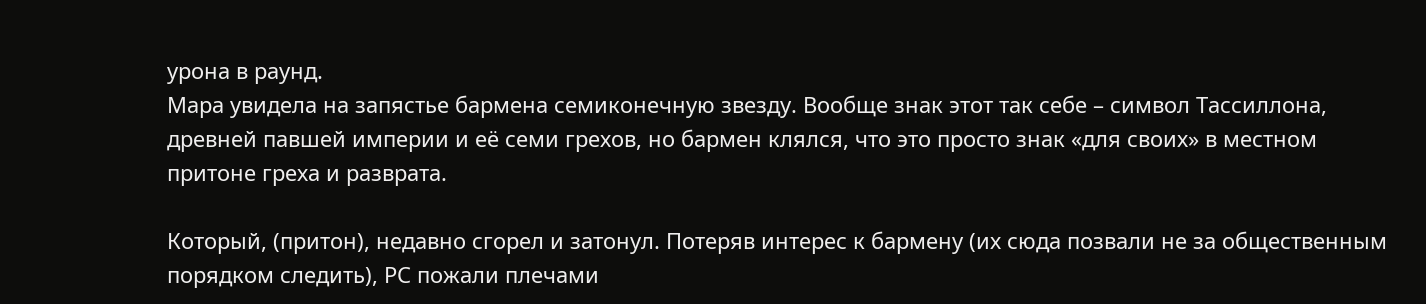урона в раунд.
Мара увидела на запястье бармена семиконечную звезду. Вообще знак этот так себе – символ Тассиллона, древней павшей империи и её семи грехов, но бармен клялся, что это просто знак «для своих» в местном притоне греха и разврата.

Который, (притон), недавно сгорел и затонул. Потеряв интерес к бармену (их сюда позвали не за общественным порядком следить), РС пожали плечами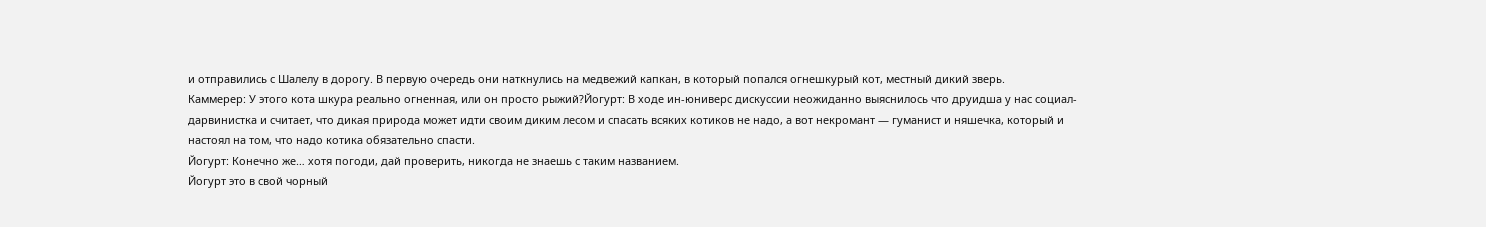и отправились с Шалелу в дорогу. В первую очередь они наткнулись на медвежий капкан, в который попался огнешкурый кот, местный дикий зверь.
Каммерер: У этого кота шкура реально огненная, или он просто рыжий?Йогурт: В ходе ин-юниверс дискуссии неожиданно выяснилось что друидша у нас социал-дарвинистка и считает, что дикая природа может идти своим диким лесом и спасать всяких котиков не надо, а вот некромант — гуманист и няшечка, который и настоял на том, что надо котика обязательно спасти.
Йогурт: Конечно же… хотя погоди, дай проверить, никогда не знаешь с таким названием.
Йогурт это в свой чорный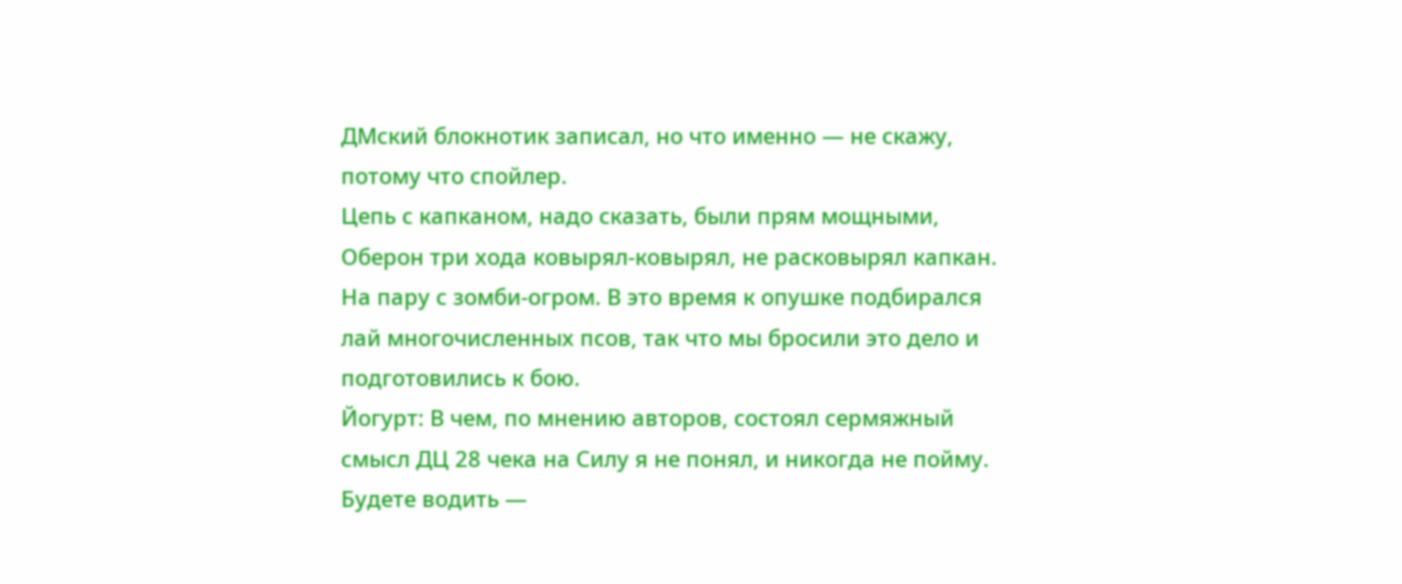ДМский блокнотик записал, но что именно — не скажу, потому что спойлер.
Цепь с капканом, надо сказать, были прям мощными, Оберон три хода ковырял-ковырял, не расковырял капкан. На пару с зомби-огром. В это время к опушке подбирался лай многочисленных псов, так что мы бросили это дело и подготовились к бою.
Йогурт: В чем, по мнению авторов, состоял сермяжный смысл ДЦ 28 чека на Силу я не понял, и никогда не пойму. Будете водить —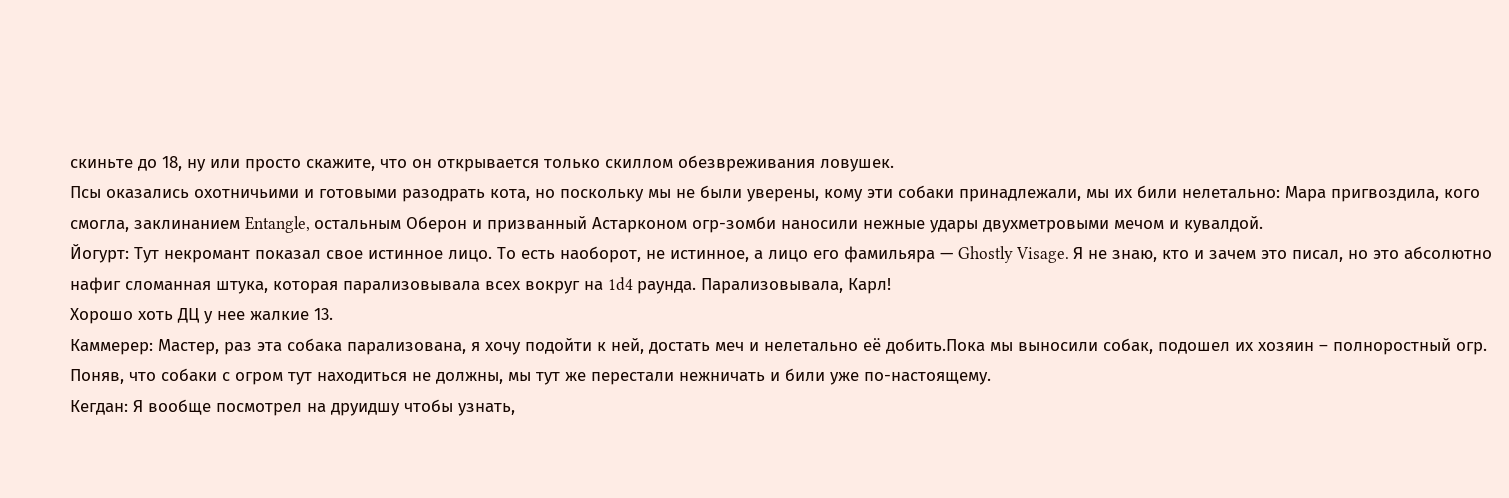скиньте до 18, ну или просто скажите, что он открывается только скиллом обезвреживания ловушек.
Псы оказались охотничьими и готовыми разодрать кота, но поскольку мы не были уверены, кому эти собаки принадлежали, мы их били нелетально: Мара пригвоздила, кого смогла, заклинанием Entangle, остальным Оберон и призванный Астарконом огр-зомби наносили нежные удары двухметровыми мечом и кувалдой.
Йогурт: Тут некромант показал свое истинное лицо. То есть наоборот, не истинное, а лицо его фамильяра — Ghostly Visage. Я не знаю, кто и зачем это писал, но это абсолютно нафиг сломанная штука, которая парализовывала всех вокруг на 1d4 раунда. Парализовывала, Карл!
Хорошо хоть ДЦ у нее жалкие 13.
Каммерер: Мастер, раз эта собака парализована, я хочу подойти к ней, достать меч и нелетально её добить.Пока мы выносили собак, подошел их хозяин – полноростный огр. Поняв, что собаки с огром тут находиться не должны, мы тут же перестали нежничать и били уже по-настоящему.
Кегдан: Я вообще посмотрел на друидшу чтобы узнать,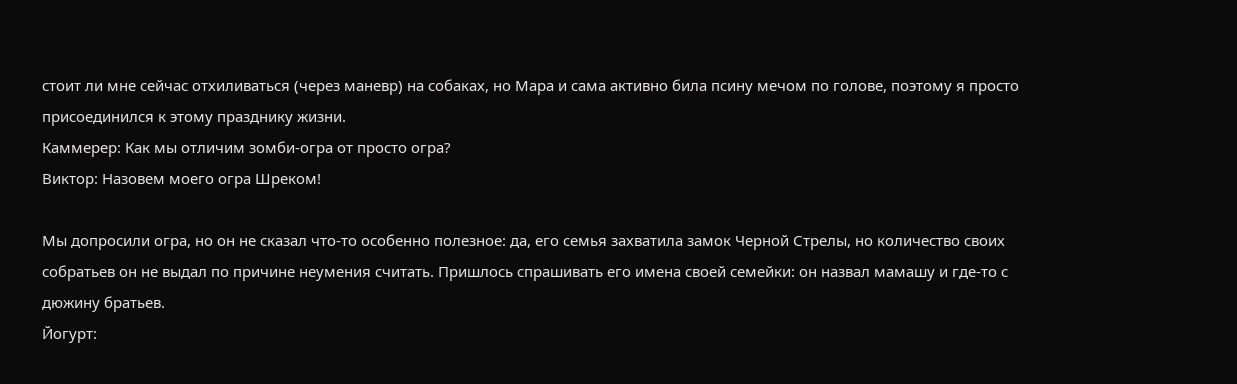стоит ли мне сейчас отхиливаться (через маневр) на собаках, но Мара и сама активно била псину мечом по голове, поэтому я просто присоединился к этому празднику жизни.
Каммерер: Как мы отличим зомби-огра от просто огра?
Виктор: Назовем моего огра Шреком!

Мы допросили огра, но он не сказал что-то особенно полезное: да, его семья захватила замок Черной Стрелы, но количество своих собратьев он не выдал по причине неумения считать. Пришлось спрашивать его имена своей семейки: он назвал мамашу и где-то с дюжину братьев.
Йогурт: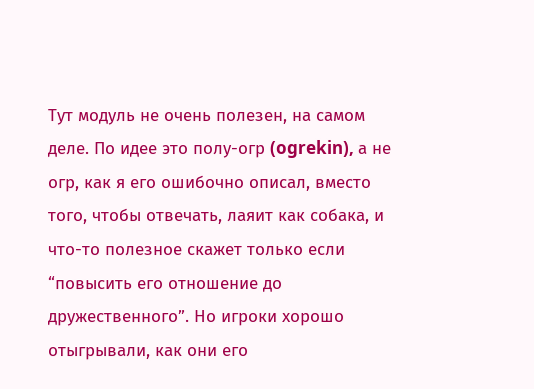Тут модуль не очень полезен, на самом деле. По идее это полу-огр (ogrekin), а не огр, как я его ошибочно описал, вместо того, чтобы отвечать, лаяит как собака, и что-то полезное скажет только если “повысить его отношение до дружественного”. Но игроки хорошо отыгрывали, как они его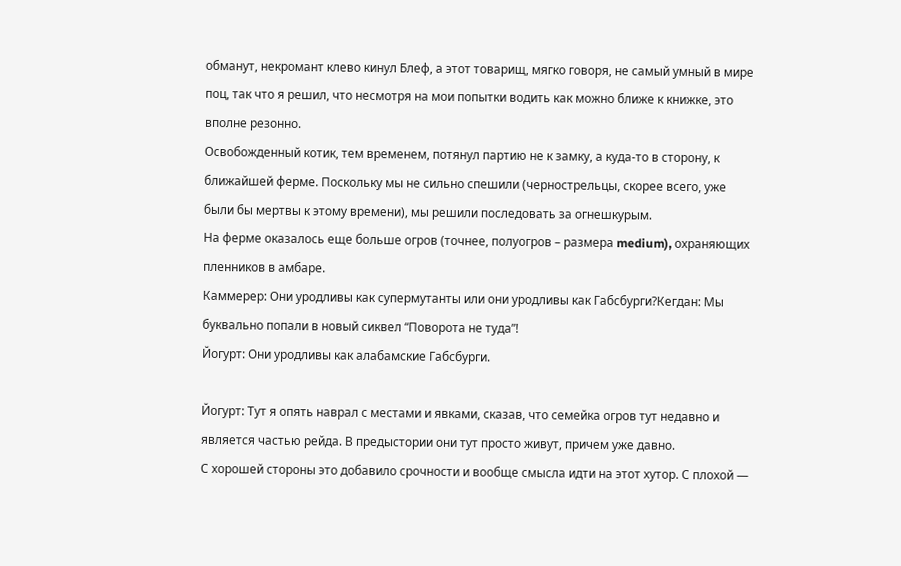обманут, некромант клево кинул Блеф, а этот товарищ, мягко говоря, не самый умный в мире поц, так что я решил, что несмотря на мои попытки водить как можно ближе к книжке, это вполне резонно.
Освобожденный котик, тем временем, потянул партию не к замку, а куда-то в сторону, к ближайшей ферме. Поскольку мы не сильно спешили (чернострельцы, скорее всего, уже были бы мертвы к этому времени), мы решили последовать за огнешкурым.
На ферме оказалось еще больше огров (точнее, полуогров – размера medium), охраняющих пленников в амбаре.
Каммерер: Они уродливы как супермутанты или они уродливы как Габсбурги?Кегдан: Мы буквально попали в новый сиквел “Поворота не туда”!
Йогурт: Они уродливы как алабамские Габсбурги.

Йогурт: Тут я опять наврал с местами и явками, сказав, что семейка огров тут недавно и является частью рейда. В предыстории они тут просто живут, причем уже давно.
С хорошей стороны это добавило срочности и вообще смысла идти на этот хутор. С плохой —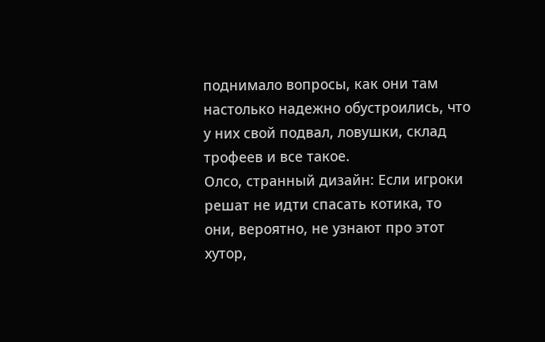поднимало вопросы, как они там настолько надежно обустроились, что у них свой подвал, ловушки, склад трофеев и все такое.
Олсо, странный дизайн: Если игроки решат не идти спасать котика, то они, вероятно, не узнают про этот хутор,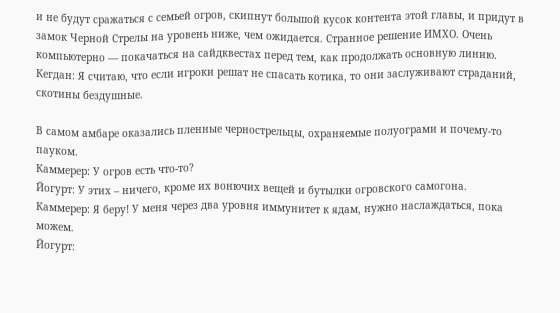и не будут сражаться с семьей огров, скипнут большой кусок контента этой главы, и придут в замок Черной Стрелы на уровень ниже, чем ожидается. Странное решение ИМХО. Очень компьютерно — покачаться на сайдквестах перед тем, как продолжать основную линию.
Кегдан: Я считаю, что если игроки решат не спасать котика, то они заслуживают страданий, скотины бездушные.

В самом амбаре оказались пленные чернострельцы, охраняемые полуограми и почему-то пауком.
Каммерер: У огров есть что-то?
Йогурт: У этих – ничего, кроме их вонючих вещей и бутылки огровского самогона.
Каммерер: Я беру! У меня через два уровня иммунитет к ядам, нужно наслаждаться, пока можем.
Йогурт: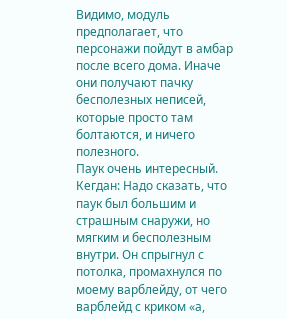Видимо, модуль предполагает, что персонажи пойдут в амбар после всего дома. Иначе они получают пачку бесполезных неписей, которые просто там болтаются, и ничего полезного.
Паук очень интересный.
Кегдан: Надо сказать, что паук был большим и страшным снаружи, но мягким и бесполезным внутри. Он спрыгнул с потолка, промахнулся по моему варблейду, от чего варблейд с криком «а,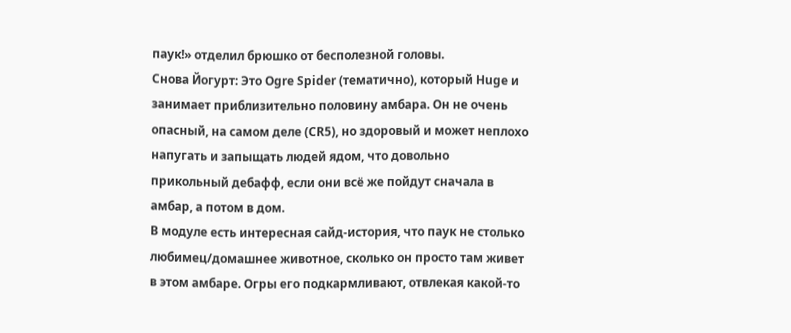паук!» отделил брюшко от бесполезной головы.
Снова Йогурт: Это Ogre Spider (тематично), который Huge и занимает приблизительно половину амбара. Он не очень опасный, на самом деле (CR5), но здоровый и может неплохо напугать и запыщать людей ядом, что довольно прикольный дебафф, если они всё же пойдут сначала в амбар, а потом в дом.
В модуле есть интересная сайд-история, что паук не столько любимец/домашнее животное, сколько он просто там живет в этом амбаре. Огры его подкармливают, отвлекая какой-то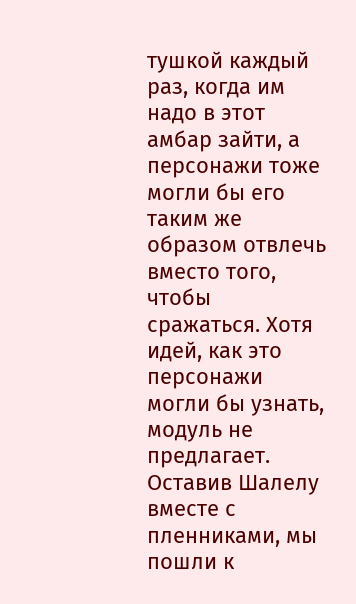тушкой каждый раз, когда им надо в этот амбар зайти, а персонажи тоже могли бы его таким же образом отвлечь вместо того, чтобы сражаться. Хотя идей, как это персонажи могли бы узнать, модуль не предлагает.
Оставив Шалелу вместе с пленниками, мы пошли к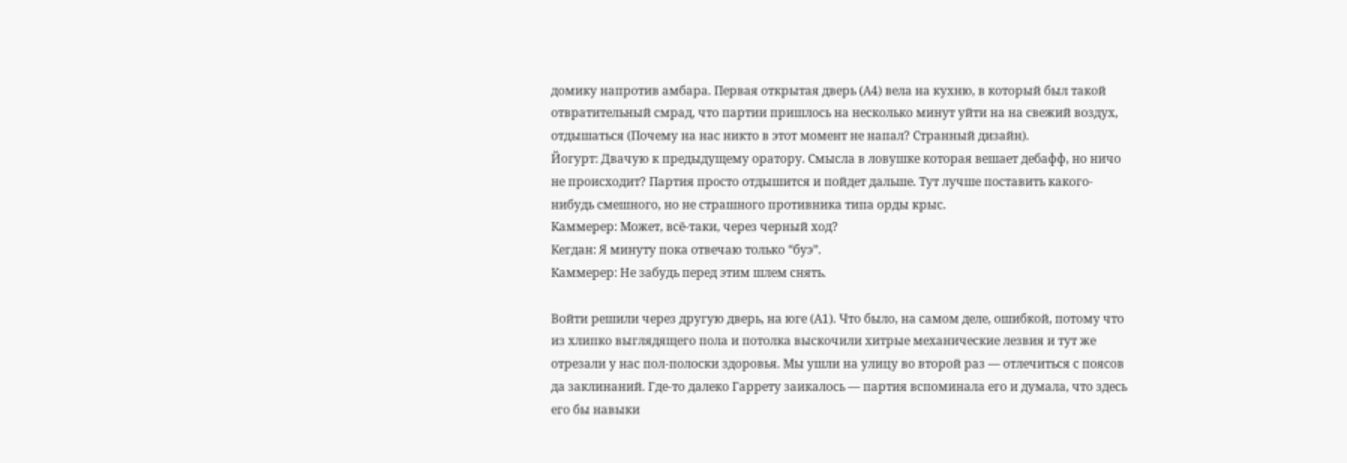домику напротив амбара. Первая открытая дверь (А4) вела на кухню, в который был такой отвратительный смрад, что партии пришлось на несколько минут уйти на на свежий воздух, отдышаться (Почему на нас никто в этот момент не напал? Странный дизайн).
Йогурт: Двачую к предыдущему оратору. Смысла в ловушке которая вешает дебафф, но ничо не происходит? Партия просто отдышится и пойдет дальше. Тут лучше поставить какого-нибудь смешного, но не страшного противника типа орды крыс.
Каммерер: Может, всё-таки, через черный ход?
Кегдан: Я минуту пока отвечаю только “буэ”.
Каммерер: Не забудь перед этим шлем снять.

Войти решили через другую дверь, на юге (А1). Что было, на самом деле, ошибкой, потому что из хлипко выглядящего пола и потолка выскочили хитрые механические лезвия и тут же отрезали у нас пол-полоски здоровья. Мы ушли на улицу во второй раз — отлечиться с поясов да заклинаний. Где-то далеко Гаррету заикалось — партия вспоминала его и думала, что здесь его бы навыки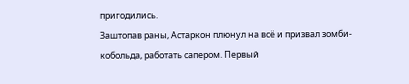пригодились.
Заштопав раны, Астаркон плюнул на всё и призвал зомби-кобольда, работать сапером. Первый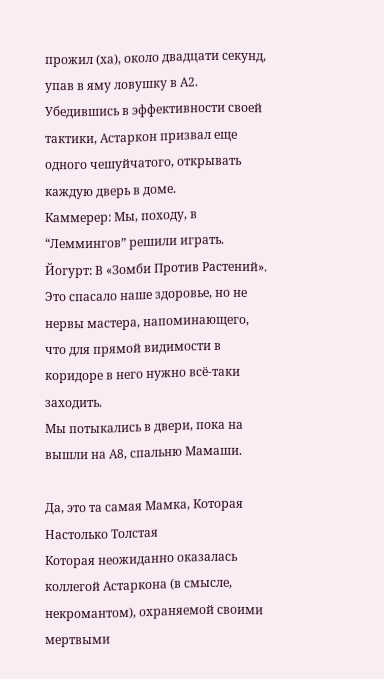прожил (ха), около двадцати секунд, упав в яму ловушку в А2. Убедившись в эффективности своей тактики, Астаркон призвал еще одного чешуйчатого, открывать каждую дверь в доме.
Каммерер: Мы, походу, в “Леммингов” решили играть.
Йогурт: В «Зомби Против Растений».
Это спасало наше здоровье, но не нервы мастера, напоминающего, что для прямой видимости в коридоре в него нужно всё-таки заходить.
Мы потыкались в двери, пока на вышли на А8, спальню Мамаши.

Да, это та самая Мамка, Которая Настолько Толстая
Которая неожиданно оказалась коллегой Астаркона (в смысле, некромантом), охраняемой своими мертвыми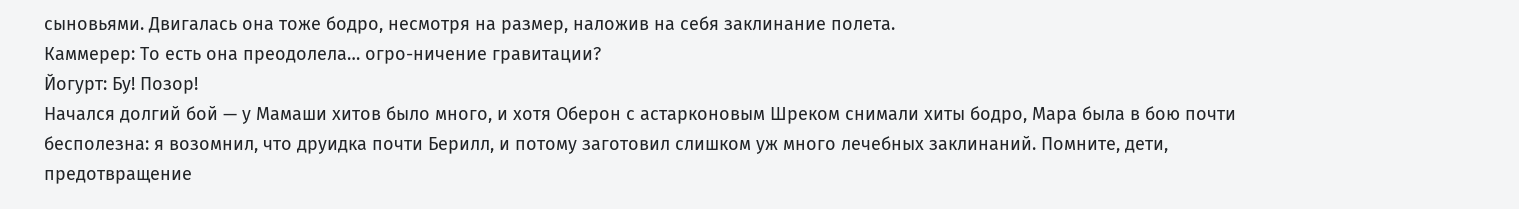сыновьями. Двигалась она тоже бодро, несмотря на размер, наложив на себя заклинание полета.
Каммерер: То есть она преодолела… огро-ничение гравитации?
Йогурт: Бу! Позор!
Начался долгий бой — у Мамаши хитов было много, и хотя Оберон с астарконовым Шреком снимали хиты бодро, Мара была в бою почти бесполезна: я возомнил, что друидка почти Берилл, и потому заготовил слишком уж много лечебных заклинаний. Помните, дети, предотвращение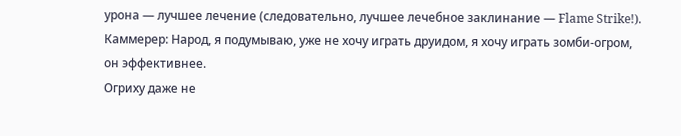урона — лучшее лечение (следовательно, лучшее лечебное заклинание — Flame Strike!).
Каммерер: Народ, я подумываю, уже не хочу играть друидом, я хочу играть зомби-огром, он эффективнее.
Огриху даже не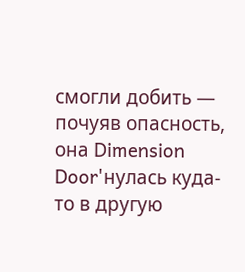смогли добить — почуяв опасность, она Dimension Door'нулась куда-то в другую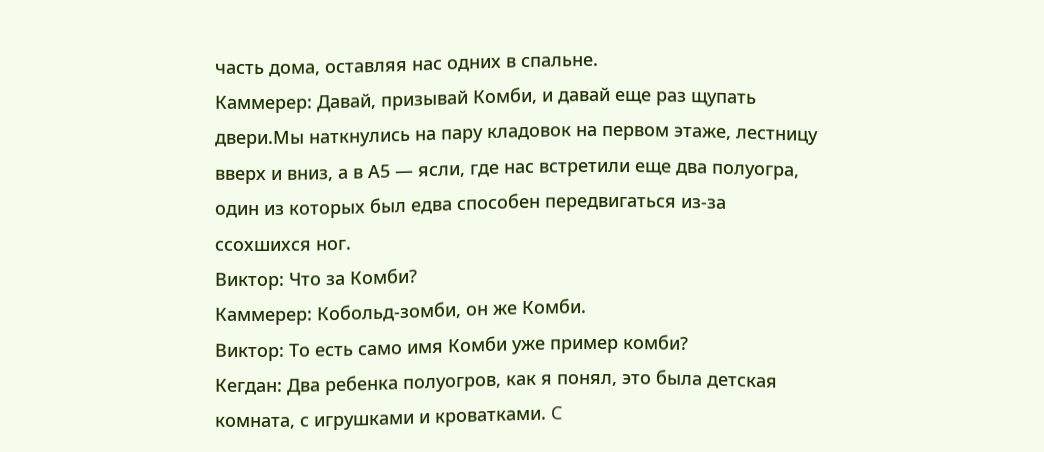часть дома, оставляя нас одних в спальне.
Каммерер: Давай, призывай Комби, и давай еще раз щупать двери.Мы наткнулись на пару кладовок на первом этаже, лестницу вверх и вниз, а в А5 — ясли, где нас встретили еще два полуогра, один из которых был едва способен передвигаться из-за ссохшихся ног.
Виктор: Что за Комби?
Каммерер: Кобольд-зомби, он же Комби.
Виктор: То есть само имя Комби уже пример комби?
Кегдан: Два ребенка полуогров, как я понял, это была детская комната, с игрушками и кроватками. C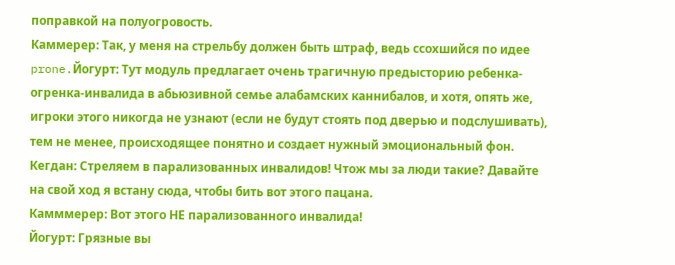поправкой на полуогровость.
Каммерер: Так, у меня на стрельбу должен быть штраф, ведь ссохшийся по идее prone.Йогурт: Тут модуль предлагает очень трагичную предысторию ребенка-огренка-инвалида в абьюзивной семье алабамских каннибалов, и хотя, опять же, игроки этого никогда не узнают (если не будут стоять под дверью и подслушивать), тем не менее, происходящее понятно и создает нужный эмоциональный фон.
Кегдан: Стреляем в парализованных инвалидов! Чтож мы за люди такие? Давайте на свой ход я встану сюда, чтобы бить вот этого пацана.
Камммерер: Вот этого НЕ парализованного инвалида!
Йогурт: Грязные вы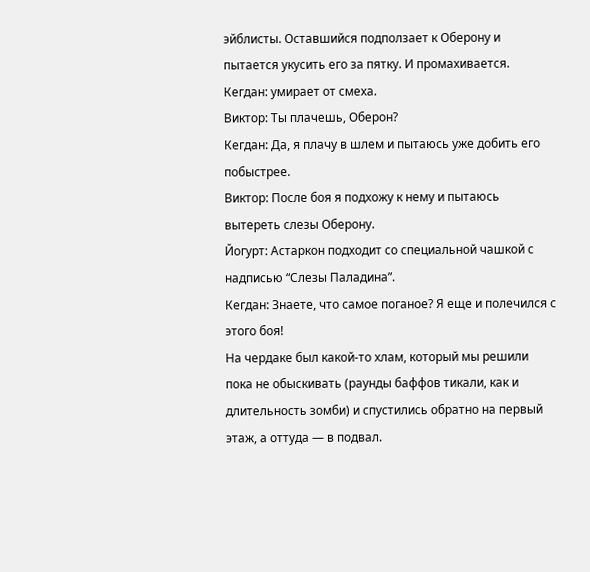эйблисты. Оставшийся подползает к Оберону и пытается укусить его за пятку. И промахивается.
Кегдан: умирает от смеха.
Виктор: Ты плачешь, Оберон?
Кегдан: Да, я плачу в шлем и пытаюсь уже добить его побыстрее.
Виктор: После боя я подхожу к нему и пытаюсь вытереть слезы Оберону.
Йогурт: Астаркон подходит со специальной чашкой с надписью “Слезы Паладина”.
Кегдан: Знаете, что самое поганое? Я еще и полечился с этого боя!
На чердаке был какой-то хлам, который мы решили пока не обыскивать (раунды баффов тикали, как и длительность зомби) и спустились обратно на первый этаж, а оттуда — в подвал.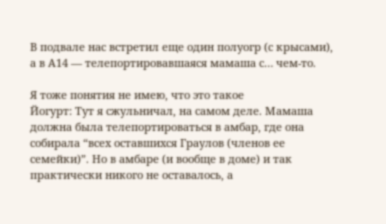В подвале нас встретил еще один полуогр (с крысами), а в А14 — телепортировавшаяся мамаша с… чем-то.

Я тоже понятия не имею, что это такое
Йогурт: Тут я сжульничал, на самом деле. Мамаша должна была телепортироваться в амбар, где она собирала “всех оставшихся Граулов (членов ее семейки)”. Но в амбаре (и вообще в доме) и так практически никого не оставалось, а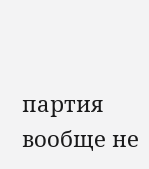партия вообще не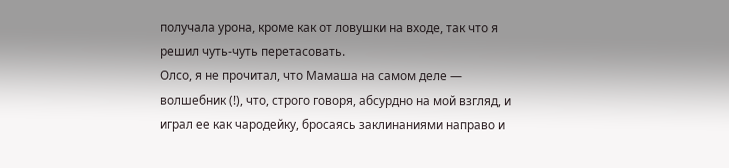получала урона, кроме как от ловушки на входе, так что я решил чуть-чуть перетасовать.
Олсо, я не прочитал, что Мамаша на самом деле — волшебник (!), что, строго говоря, абсурдно на мой взгляд, и играл ее как чародейку, бросаясь заклинаниями направо и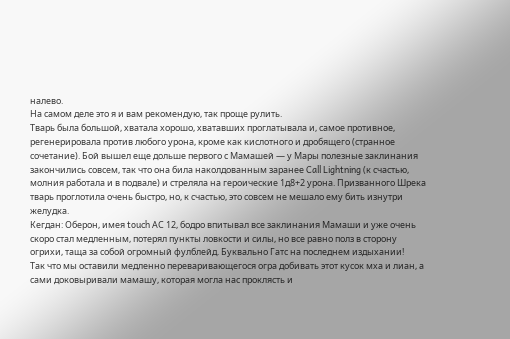налево.
На самом деле это я и вам рекомендую, так проще рулить.
Тварь была большой, хватала хорошо, хватавших проглатывала и, самое противное, регенерировала против любого урона, кроме как кислотного и дробящего (странное сочетание). Бой вышел еще дольше первого с Мамашей — у Мары полезные заклинания закончились совсем, так что она била наколдованным заранее Call Lightning (к счастью, молния работала и в подвале) и стреляла на героические 1д8+2 урона. Призванного Шрека тварь проглотила очень быстро, но, к счастью, это совсем не мешало ему бить изнутри желудка.
Кегдан: Оберон, имея touch АС 12, бодро впитывал все заклинания Мамаши и уже очень скоро стал медленным, потерял пункты ловкости и силы, но все равно полз в сторону огрихи, таща за собой огромный фулблейд. Буквально Гатс на последнем издыхании!
Так что мы оставили медленно переваривающегося огра добивать этот кусок мха и лиан, а сами доковыривали мамашу, которая могла нас проклясть и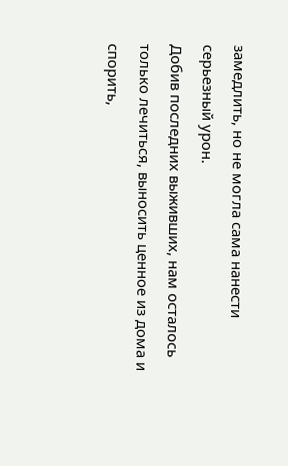замедлить, но не могла сама нанести серьезный урон.
Добив последних выживших, нам осталось только лечиться, выносить ценное из дома и спорить,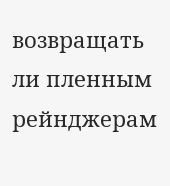возвращать ли пленным рейнджерам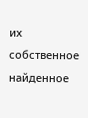их собственное найденное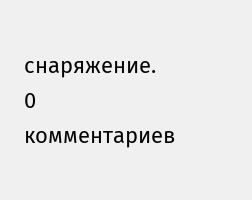снаряжение.
0 комментариев